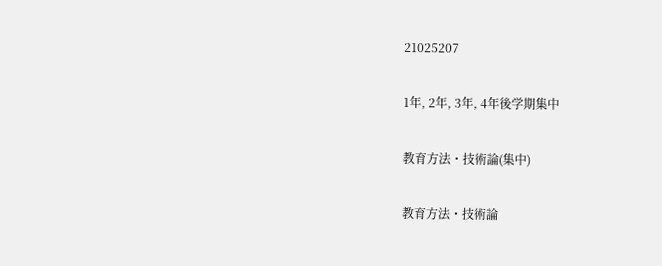21025207

1年, 2年, 3年, 4年後学期集中

教育方法・技術論(集中)

教育方法・技術論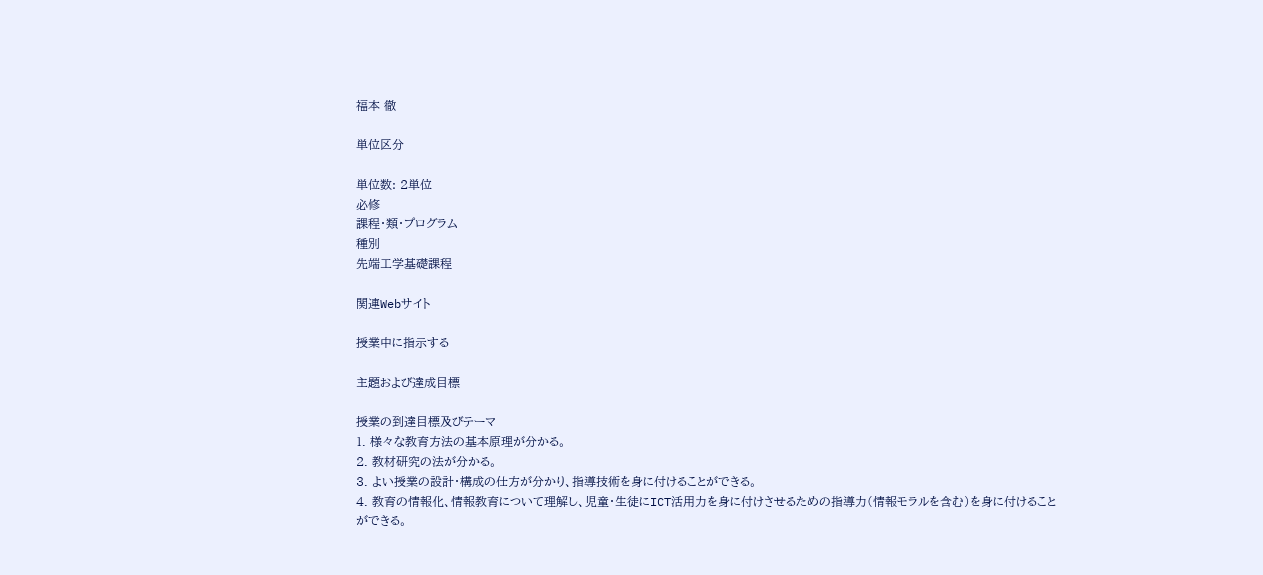福本 徹

単位区分

単位数: 2単位
必修
課程・類・プログラム
種別
先端工学基礎課程

関連Webサイト

授業中に指示する

主題および達成目標

授業の到達目標及びテーマ
1. 様々な教育方法の基本原理が分かる。
2. 教材研究の法が分かる。
3. よい授業の設計・構成の仕方が分かり、指導技術を身に付けることができる。
4. 教育の情報化、情報教育について理解し、児童・生徒にICT活用力を身に付けさせるための指導力(情報モラルを含む)を身に付けることができる。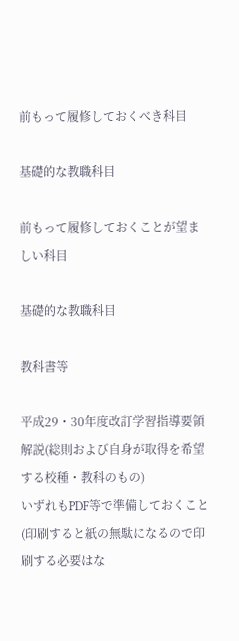前もって履修しておくべき科目

基礎的な教職科目

前もって履修しておくことが望ましい科目

基礎的な教職科目

教科書等

平成29・30年度改訂学習指導要領解説(総則および自身が取得を希望する校種・教科のもの)
いずれもPDF等で準備しておくこと(印刷すると紙の無駄になるので印刷する必要はな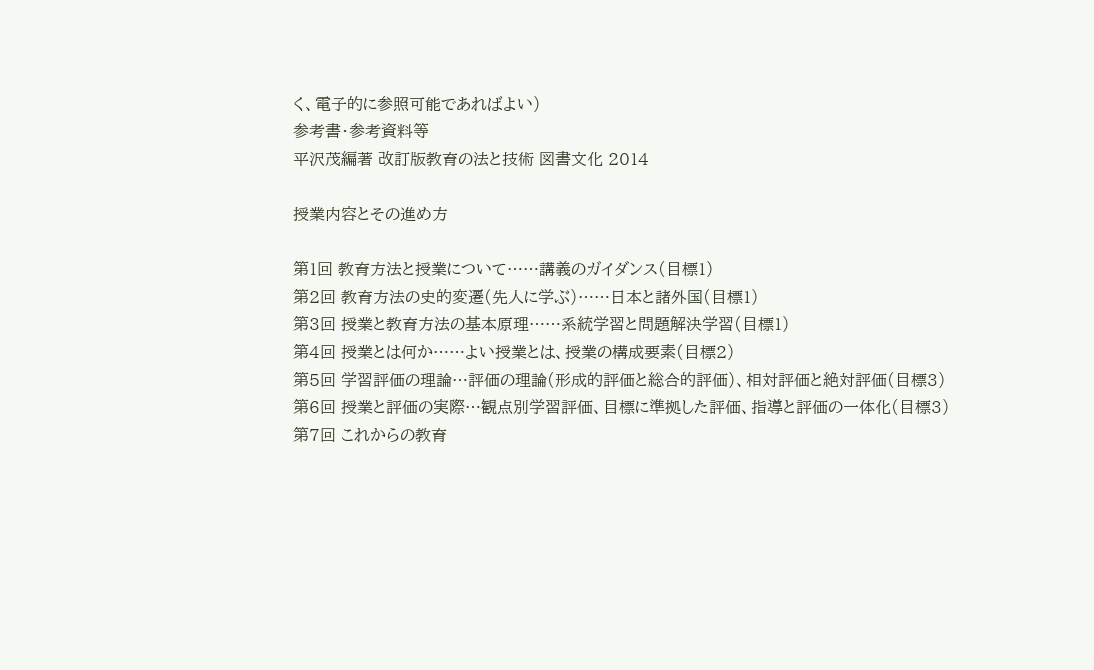く、電子的に参照可能であればよい)
参考書・参考資料等
平沢茂編著 改訂版教育の法と技術 図書文化 2014

授業内容とその進め方

第1回 教育方法と授業について……講義のガイダンス(目標1)
第2回 教育方法の史的変遷(先人に学ぶ)……日本と諸外国(目標1)
第3回 授業と教育方法の基本原理……系統学習と問題解決学習(目標1)
第4回 授業とは何か……よい授業とは、授業の構成要素(目標2)
第5回 学習評価の理論…評価の理論(形成的評価と総合的評価)、相対評価と絶対評価(目標3)
第6回 授業と評価の実際…観点別学習評価、目標に準拠した評価、指導と評価の一体化(目標3)
第7回 これからの教育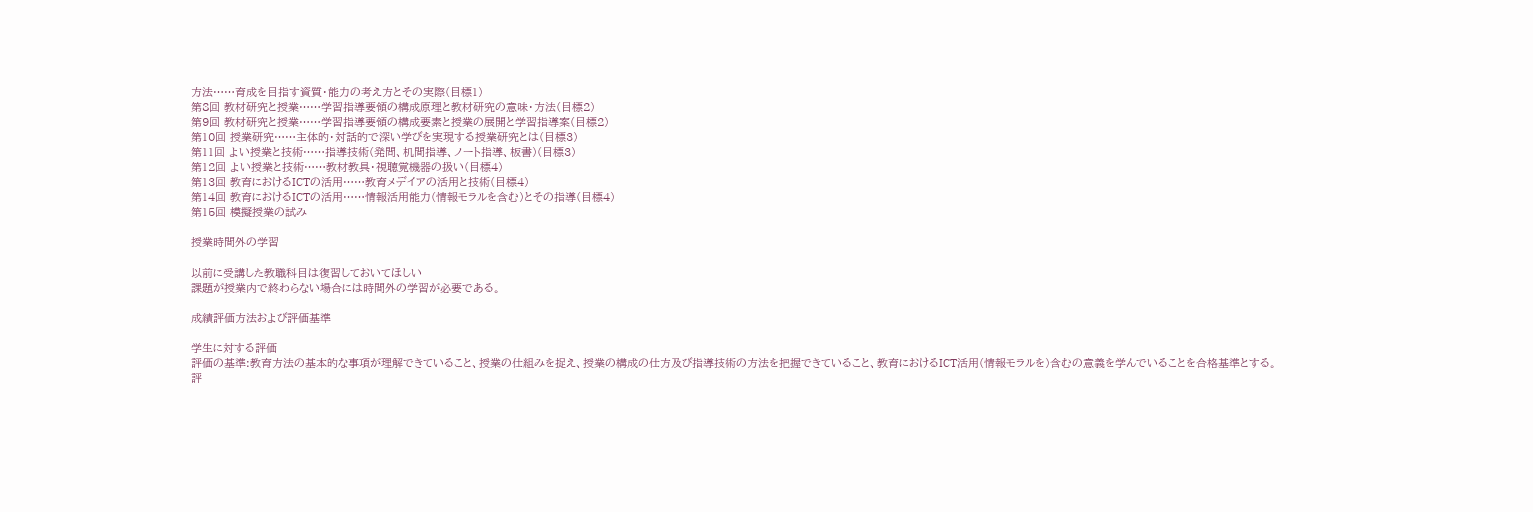方法……育成を目指す資質・能力の考え方とその実際(目標1)
第8回 教材研究と授業……学習指導要領の構成原理と教材研究の意味・方法(目標2)
第9回 教材研究と授業……学習指導要領の構成要素と授業の展開と学習指導案(目標2)
第10回 授業研究……主体的・対話的で深い学びを実現する授業研究とは(目標3)
第11回 よい授業と技術……指導技術(発問、机間指導、ノート指導、板書)(目標3)
第12回 よい授業と技術……教材教具・視聴覚機器の扱い(目標4)
第13回 教育におけるICTの活用……教育メデイアの活用と技術(目標4)
第14回 教育におけるICTの活用……情報活用能力(情報モラルを含む)とその指導(目標4)
第15回 模擬授業の試み

授業時間外の学習

以前に受講した教職科目は復習しておいてほしい
課題が授業内で終わらない場合には時間外の学習が必要である。

成績評価方法および評価基準

学生に対する評価
評価の基準:教育方法の基本的な事項が理解できていること、授業の仕組みを捉え、授業の構成の仕方及び指導技術の方法を把握できていること、教育におけるICT活用(情報モラルを)含むの意義を学んでいることを合格基準とする。
評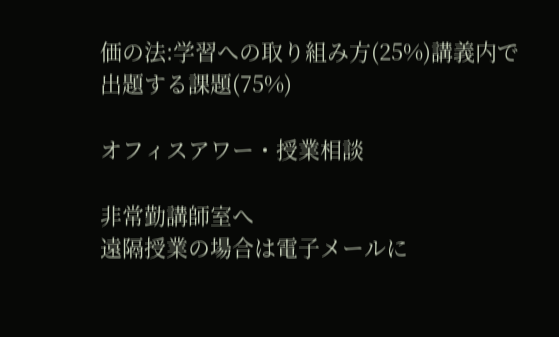価の法:学習への取り組み方(25%)講義内で出題する課題(75%)

オフィスアワー・授業相談

非常勤講師室へ
遠隔授業の場合は電子メールに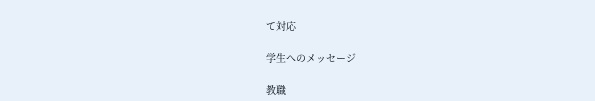て対応

学生へのメッセージ

教職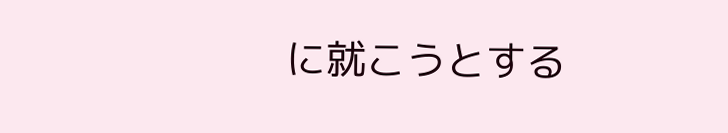に就こうとする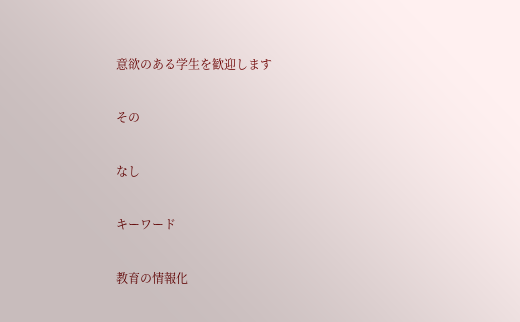意欲のある学生を歓迎します

その

なし

キーワード

教育の情報化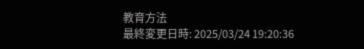教育方法
最終変更日時: 2025/03/24 19:20:36